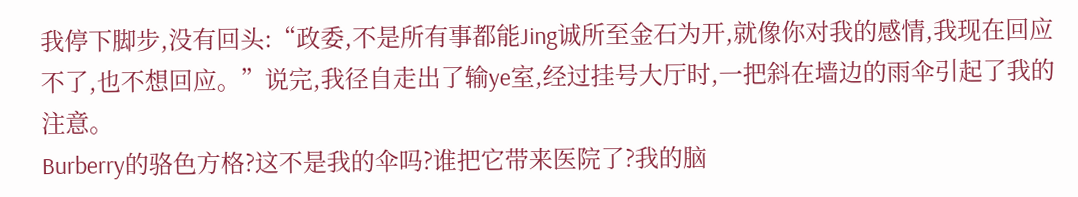我停下脚步,没有回头:“政委,不是所有事都能Jing诚所至金石为开,就像你对我的感情,我现在回应不了,也不想回应。”说完,我径自走出了输ye室,经过挂号大厅时,一把斜在墙边的雨伞引起了我的注意。
Burberry的骆色方格?这不是我的伞吗?谁把它带来医院了?我的脑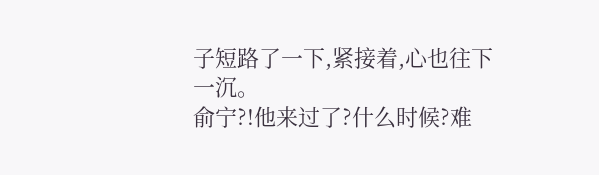子短路了一下,紧接着,心也往下一沉。
俞宁?!他来过了?什么时候?难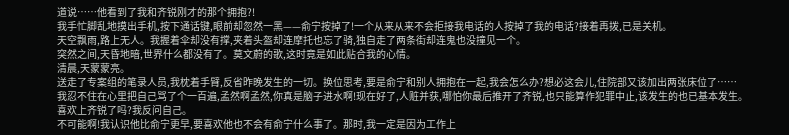道说……他看到了我和齐锐刚才的那个拥抱?!
我手忙脚乱地摸出手机,按下通话键,眼前却忽然一黑——俞宁按掉了!一个从来从来不会拒接我电话的人按掉了我的电话?接着再拨,已是关机。
天空飘雨,路上无人。我握着伞却没有撑,夹着头盔却连摩托也忘了骑,独自走了两条街却连鬼也没撞见一个。
突然之间,天昏地暗,世界什么都没有了。莫文蔚的歌,这时竟是如此贴合我的心情。
清晨,天蒙蒙亮。
送走了专案组的笔录人员,我枕着手臂,反省昨晚发生的一切。换位思考,要是俞宁和别人拥抱在一起,我会怎么办?想必这会儿,住院部又该加出两张床位了……
我忍不住在心里把自己骂了个一百遍,孟然啊孟然,你真是脑子进水啊!现在好了,人赃并获,哪怕你最后推开了齐锐,也只能算作犯罪中止,该发生的也已基本发生。
喜欢上齐锐了吗?我反问自己。
不可能啊!我认识他比俞宁更早,要喜欢他也不会有俞宁什么事了。那时,我一定是因为工作上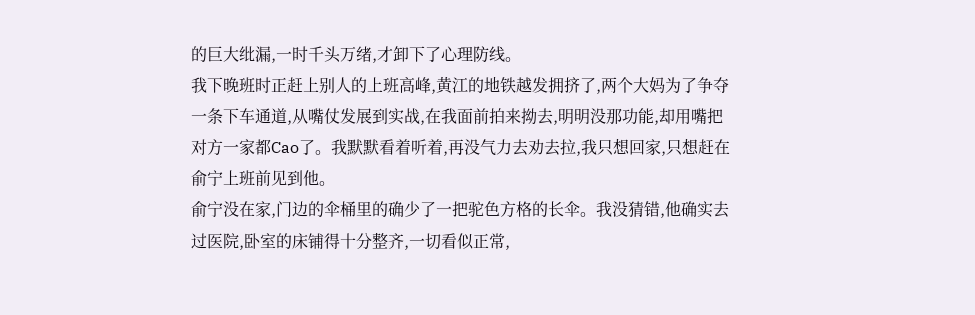的巨大纰漏,一时千头万绪,才卸下了心理防线。
我下晚班时正赶上别人的上班高峰,黄江的地铁越发拥挤了,两个大妈为了争夺一条下车通道,从嘴仗发展到实战,在我面前拍来拗去,明明没那功能,却用嘴把对方一家都Cao了。我默默看着听着,再没气力去劝去拉,我只想回家,只想赶在俞宁上班前见到他。
俞宁没在家,门边的伞桶里的确少了一把驼色方格的长伞。我没猜错,他确实去过医院,卧室的床铺得十分整齐,一切看似正常,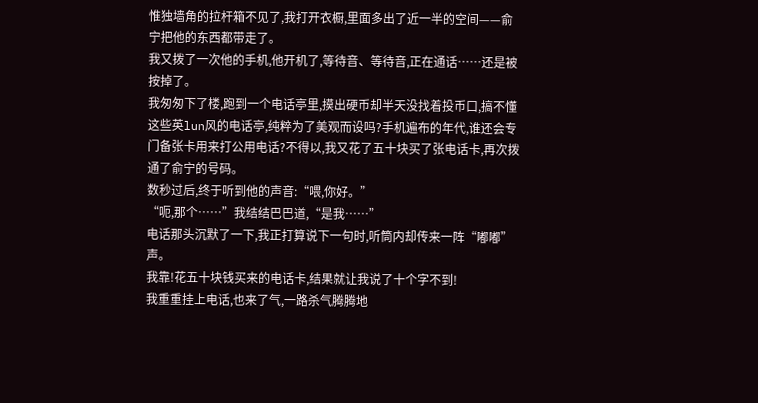惟独墙角的拉杆箱不见了,我打开衣橱,里面多出了近一半的空间——俞宁把他的东西都带走了。
我又拨了一次他的手机,他开机了,等待音、等待音,正在通话……还是被按掉了。
我匆匆下了楼,跑到一个电话亭里,摸出硬币却半天没找着投币口,搞不懂这些英lun风的电话亭,纯粹为了美观而设吗?手机遍布的年代,谁还会专门备张卡用来打公用电话?不得以,我又花了五十块买了张电话卡,再次拨通了俞宁的号码。
数秒过后,终于听到他的声音:“喂,你好。”
“呃,那个……”我结结巴巴道,“是我……”
电话那头沉默了一下,我正打算说下一句时,听筒内却传来一阵“嘟嘟”声。
我靠!花五十块钱买来的电话卡,结果就让我说了十个字不到!
我重重挂上电话,也来了气,一路杀气腾腾地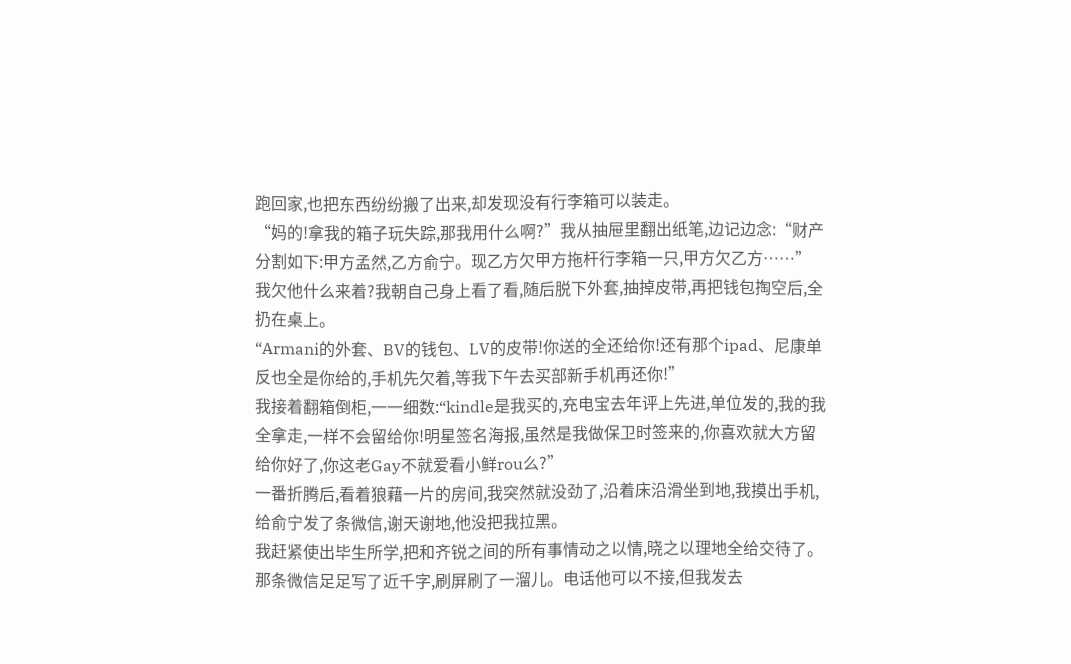跑回家,也把东西纷纷搬了出来,却发现没有行李箱可以装走。
“妈的!拿我的箱子玩失踪,那我用什么啊?”我从抽屉里翻出纸笔,边记边念:“财产分割如下:甲方孟然,乙方俞宁。现乙方欠甲方拖杆行李箱一只,甲方欠乙方……”
我欠他什么来着?我朝自己身上看了看,随后脱下外套,抽掉皮带,再把钱包掏空后,全扔在桌上。
“Armani的外套、BV的钱包、LV的皮带!你送的全还给你!还有那个ipad、尼康单反也全是你给的,手机先欠着,等我下午去买部新手机再还你!”
我接着翻箱倒柜,一一细数:“kindle是我买的,充电宝去年评上先进,单位发的,我的我全拿走,一样不会留给你!明星签名海报,虽然是我做保卫时签来的,你喜欢就大方留给你好了,你这老Gay不就爱看小鲜rou么?”
一番折腾后,看着狼藉一片的房间,我突然就没劲了,沿着床沿滑坐到地,我摸出手机,给俞宁发了条微信,谢天谢地,他没把我拉黑。
我赶紧使出毕生所学,把和齐锐之间的所有事情动之以情,晓之以理地全给交待了。那条微信足足写了近千字,刷屏刷了一溜儿。电话他可以不接,但我发去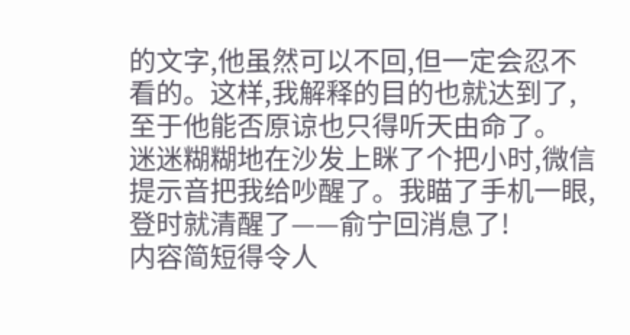的文字,他虽然可以不回,但一定会忍不看的。这样,我解释的目的也就达到了,至于他能否原谅也只得听天由命了。
迷迷糊糊地在沙发上眯了个把小时,微信提示音把我给吵醒了。我瞄了手机一眼,登时就清醒了——俞宁回消息了!
内容简短得令人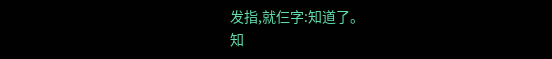发指,就仨字:知道了。
知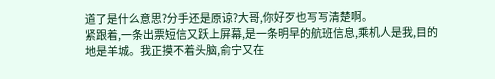道了是什么意思?分手还是原谅?大哥,你好歹也写写清楚啊。
紧跟着,一条出票短信又跃上屏幕,是一条明早的航班信息,乘机人是我,目的地是羊城。我正摸不着头脑,俞宁又在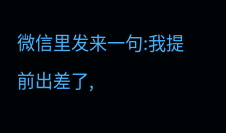微信里发来一句:我提前出差了,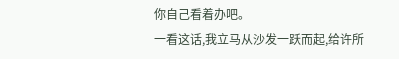你自己看着办吧。
一看这话,我立马从沙发一跃而起,给许所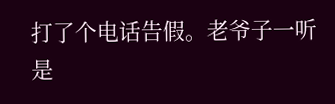打了个电话告假。老爷子一听是